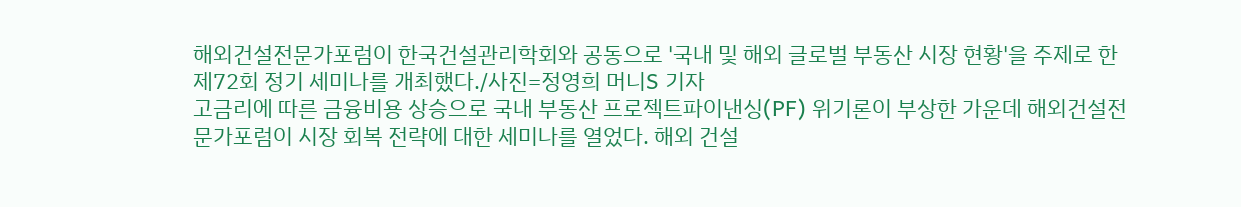해외건설전문가포럼이 한국건설관리학회와 공동으로 '국내 및 해외 글로벌 부동산 시장 현황'을 주제로 한 제72회 정기 세미나를 개최했다./사진=정영희 머니S 기자
고금리에 따른 금융비용 상승으로 국내 부동산 프로젝트파이낸싱(PF) 위기론이 부상한 가운데 해외건설전문가포럼이 시장 회복 전략에 대한 세미나를 열었다. 해외 건설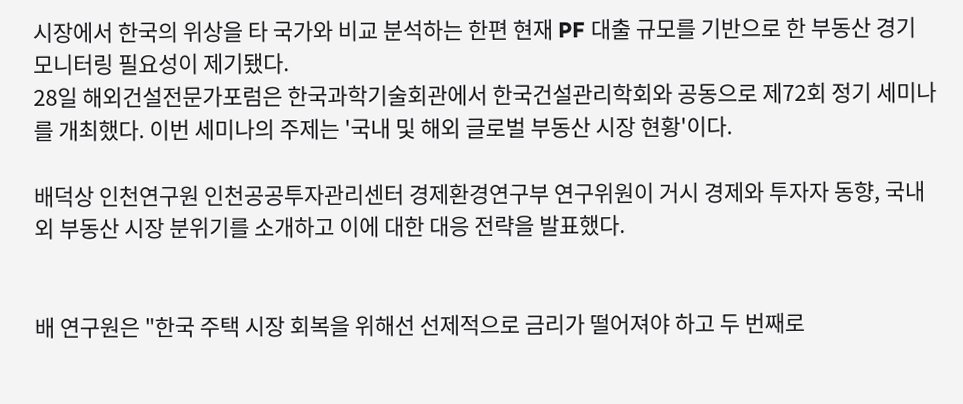시장에서 한국의 위상을 타 국가와 비교 분석하는 한편 현재 PF 대출 규모를 기반으로 한 부동산 경기 모니터링 필요성이 제기됐다.
28일 해외건설전문가포럼은 한국과학기술회관에서 한국건설관리학회와 공동으로 제72회 정기 세미나를 개최했다. 이번 세미나의 주제는 '국내 및 해외 글로벌 부동산 시장 현황'이다.

배덕상 인천연구원 인천공공투자관리센터 경제환경연구부 연구위원이 거시 경제와 투자자 동향, 국내외 부동산 시장 분위기를 소개하고 이에 대한 대응 전략을 발표했다.


배 연구원은 "한국 주택 시장 회복을 위해선 선제적으로 금리가 떨어져야 하고 두 번째로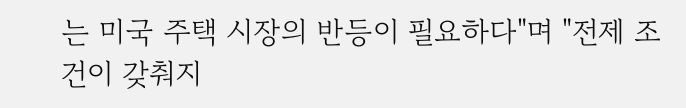는 미국 주택 시장의 반등이 필요하다"며 "전제 조건이 갖춰지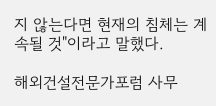지 않는다면 현재의 침체는 계속될 것"이라고 말했다.

해외건설전문가포럼 사무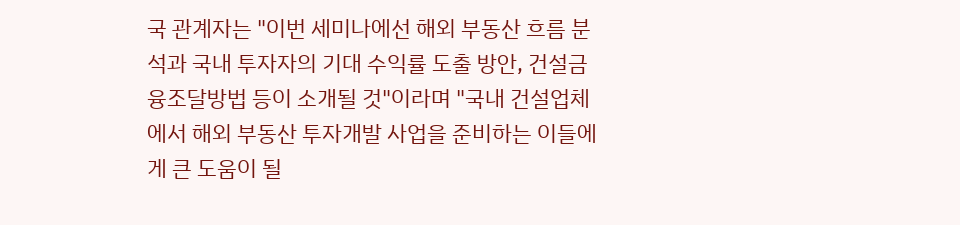국 관계자는 "이번 세미나에선 해외 부동산 흐름 분석과 국내 투자자의 기대 수익률 도출 방안, 건설금융조달방법 등이 소개될 것"이라며 "국내 건설업체에서 해외 부동산 투자개발 사업을 준비하는 이들에게 큰 도움이 될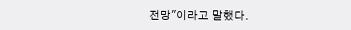전망"이라고 말했다.